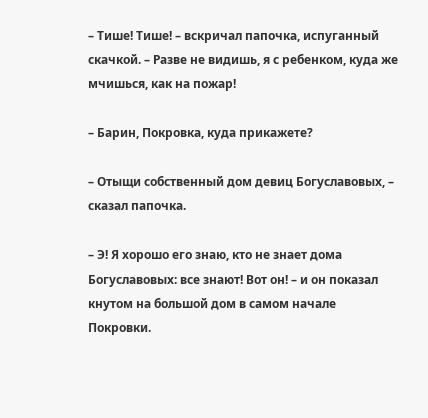– Тише! Тише! – вскричал папочка, испуганный скачкой. – Разве не видишь, я с ребенком, куда же мчишься, как на пожар!

– Барин, Покровка, куда прикажете?

– Отыщи собственный дом девиц Богуславовых, – сказал папочка.

– Э! Я хорошо его знаю, кто не знает дома Богуславовых: все знают! Вот он! – и он показал кнутом на большой дом в самом начале Покровки.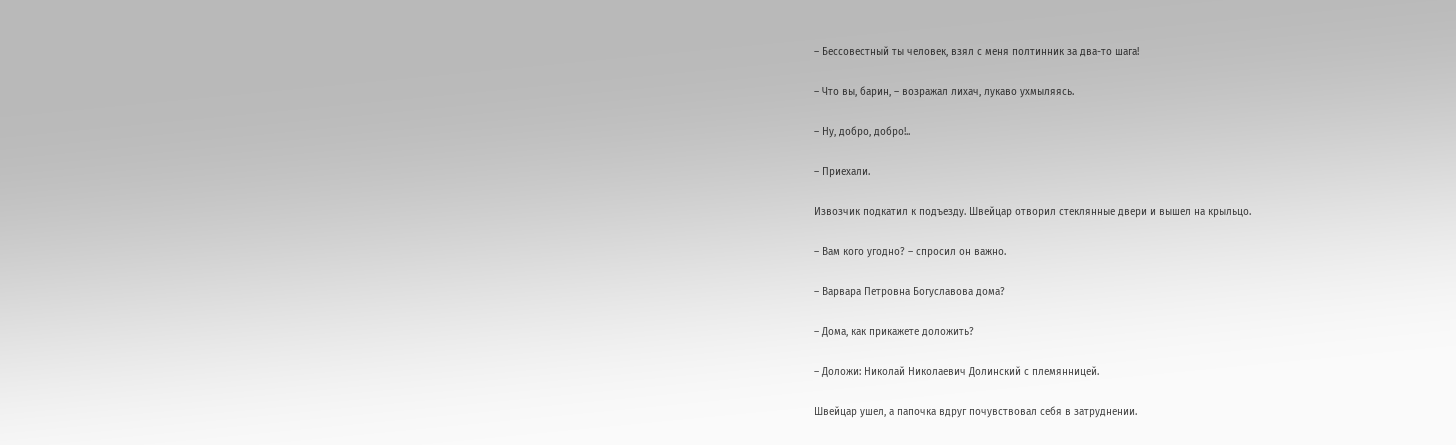– Бессовестный ты человек, взял с меня полтинник за два-то шага!

– Что вы, барин, – возражал лихач, лукаво ухмыляясь.

– Ну, добро, добро!..

– Приехали.

Извозчик подкатил к подъезду. Швейцар отворил стеклянные двери и вышел на крыльцо.

– Вам кого угодно? – спросил он важно.

– Варвара Петровна Богуславова дома?

– Дома, как прикажете доложить?

– Доложи: Николай Николаевич Долинский с племянницей.

Швейцар ушел, а папочка вдруг почувствовал себя в затруднении.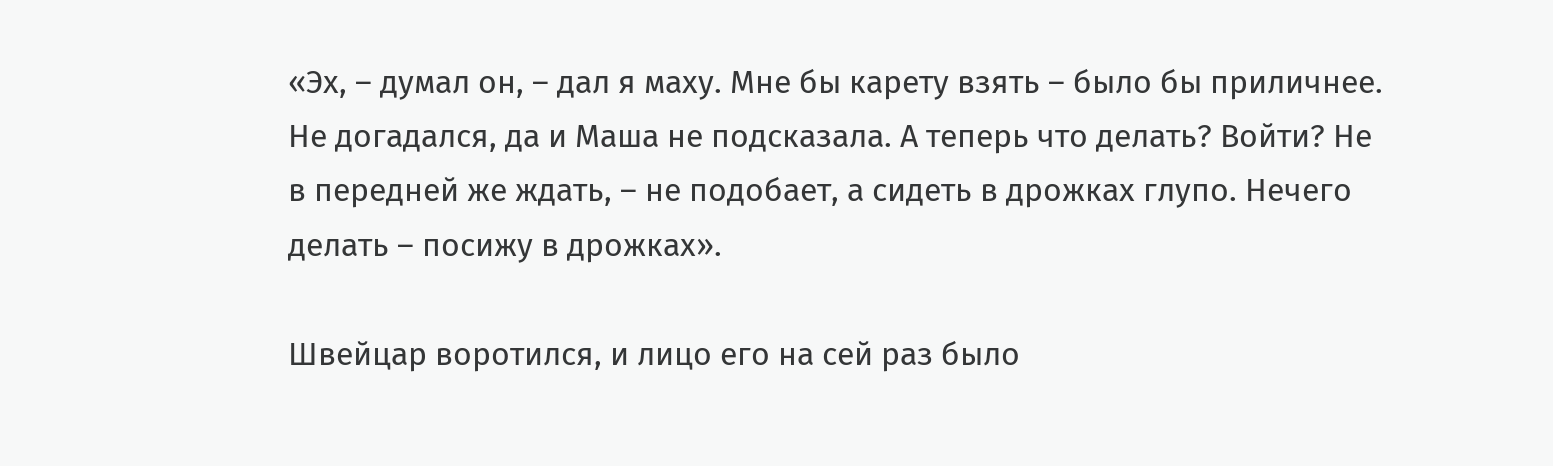«Эх, – думал он, – дал я маху. Мне бы карету взять – было бы приличнее. Не догадался, да и Маша не подсказала. А теперь что делать? Войти? Не в передней же ждать, – не подобает, а сидеть в дрожках глупо. Нечего делать – посижу в дрожках».

Швейцар воротился, и лицо его на сей раз было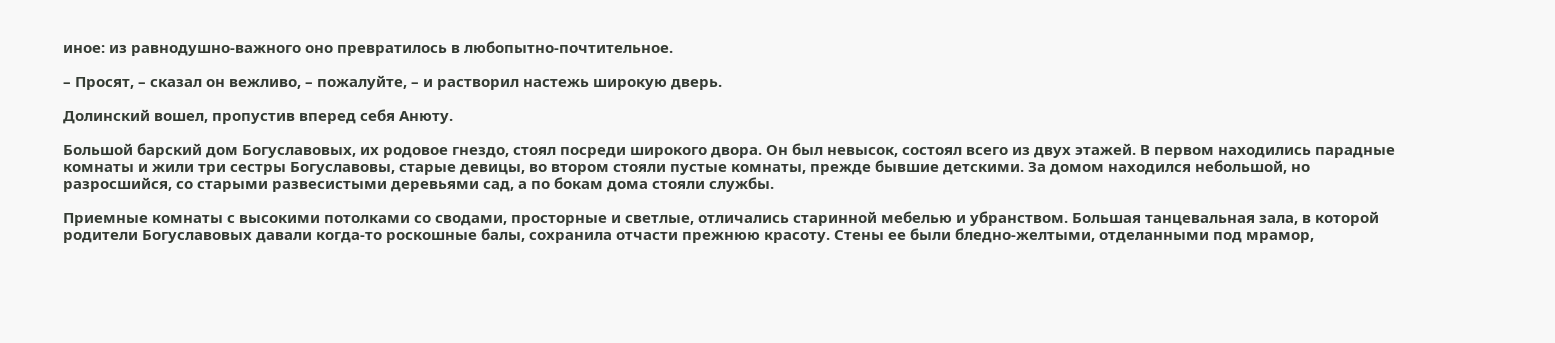иное: из равнодушно-важного оно превратилось в любопытно-почтительное.

– Просят, – сказал он вежливо, – пожалуйте, – и растворил настежь широкую дверь.

Долинский вошел, пропустив вперед себя Анюту.

Большой барский дом Богуславовых, их родовое гнездо, стоял посреди широкого двора. Он был невысок, состоял всего из двух этажей. В первом находились парадные комнаты и жили три сестры Богуславовы, старые девицы, во втором стояли пустые комнаты, прежде бывшие детскими. За домом находился небольшой, но разросшийся, со старыми развесистыми деревьями сад, а по бокам дома стояли службы.

Приемные комнаты с высокими потолками со сводами, просторные и светлые, отличались старинной мебелью и убранством. Большая танцевальная зала, в которой родители Богуславовых давали когда-то роскошные балы, сохранила отчасти прежнюю красоту. Стены ее были бледно-желтыми, отделанными под мрамор,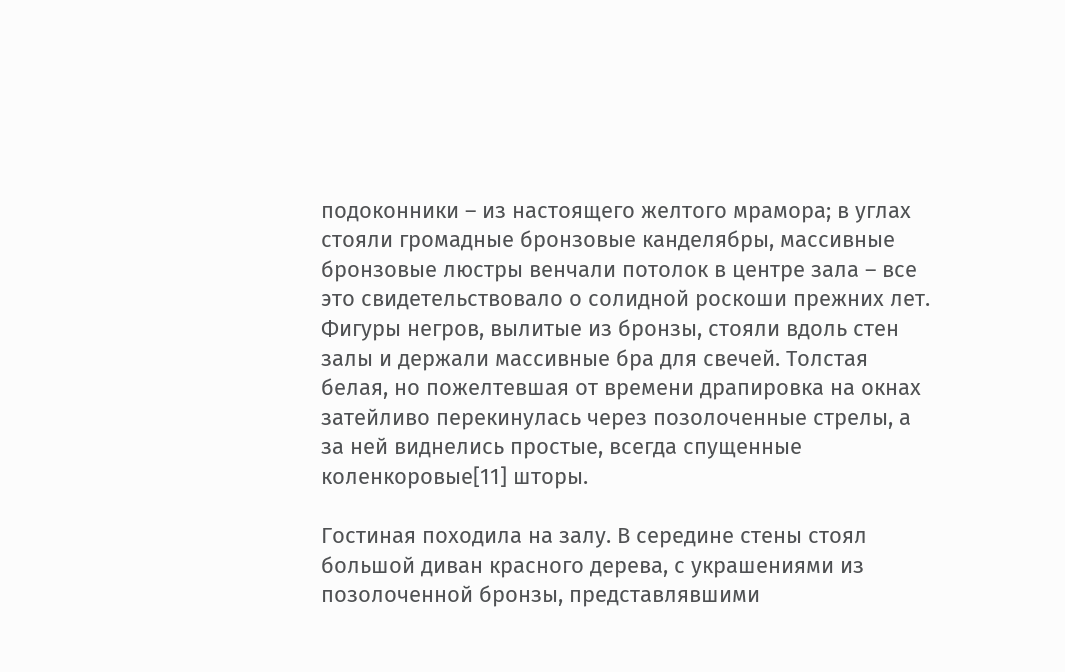подоконники – из настоящего желтого мрамора; в углах стояли громадные бронзовые канделябры, массивные бронзовые люстры венчали потолок в центре зала – все это свидетельствовало о солидной роскоши прежних лет. Фигуры негров, вылитые из бронзы, стояли вдоль стен залы и держали массивные бра для свечей. Толстая белая, но пожелтевшая от времени драпировка на окнах затейливо перекинулась через позолоченные стрелы, а за ней виднелись простые, всегда спущенные коленкоровые[11] шторы.

Гостиная походила на залу. В середине стены стоял большой диван красного дерева, с украшениями из позолоченной бронзы, представлявшими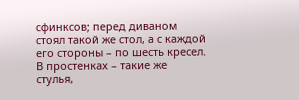сфинксов; перед диваном стоял такой же стол, а с каждой его стороны – по шесть кресел. В простенках – такие же стулья,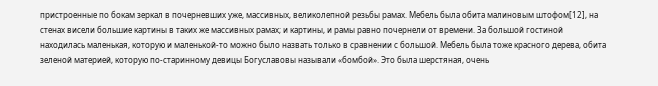пристроенные по бокам зеркал в почерневших уже, массивных, великолепной резьбы рамах. Мебель была обита малиновым штофом[12], на стенах висели большие картины в таких же массивных рамах; и картины, и рамы равно почернели от времени. За большой гостиной находилась маленькая, которую и маленькой-то можно было назвать только в сравнении с большой. Мебель была тоже красного дерева, обита зеленой материей, которую по-старинному девицы Богуславовы называли «бомбой». Это была шерстяная, очень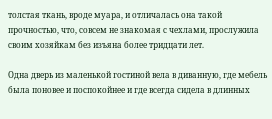толстая ткань, вроде муара, и отличалась она такой прочностью, что, совсем не знакомая с чехлами, прослужила своим хозяйкам без изъяна более тридцати лет.

Одна дверь из маленькой гостиной вела в диванную, где мебель была поновее и поспокойнее и где всегда сидела в длинных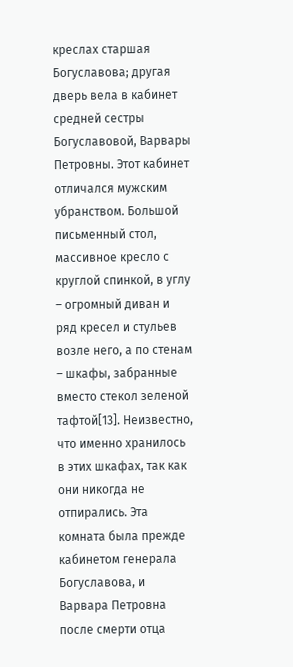креслах старшая Богуславова; другая дверь вела в кабинет средней сестры Богуславовой, Варвары Петровны. Этот кабинет отличался мужским убранством. Большой письменный стол, массивное кресло с круглой спинкой, в углу – огромный диван и ряд кресел и стульев возле него, а по стенам – шкафы, забранные вместо стекол зеленой тафтой[13]. Неизвестно, что именно хранилось в этих шкафах, так как они никогда не отпирались. Эта комната была прежде кабинетом генерала Богуславова, и Варвара Петровна после смерти отца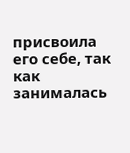присвоила его себе, так как занималась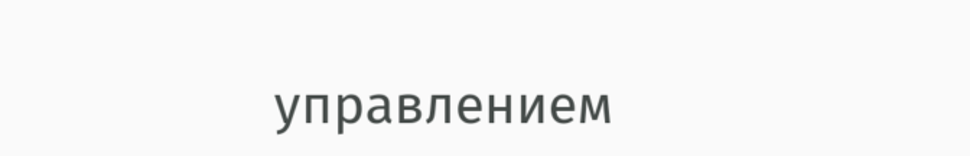управлением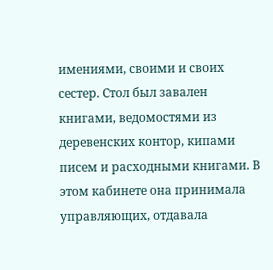имениями, своими и своих сестер. Стол был завален книгами, ведомостями из деревенских контор, кипами писем и расходными книгами. В этом кабинете она принимала управляющих, отдавала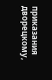приказания дворецкому,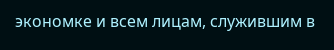экономке и всем лицам, служившим в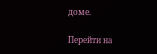доме.

Перейти на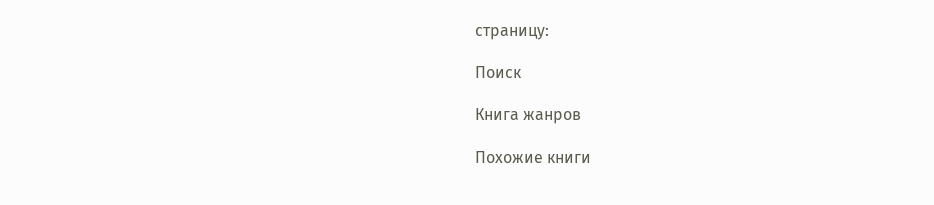страницу:

Поиск

Книга жанров

Похожие книги